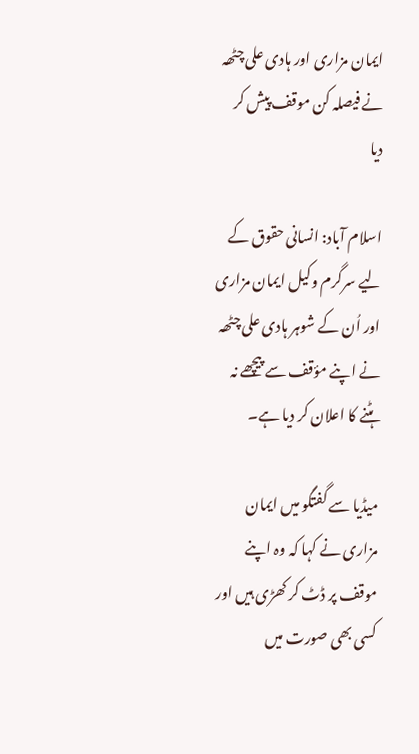ایمان مزاری اور ہادی علی چٹھہ نے فیصلہ کن موقف پیش کر دیا

اسلام آباد: انسانی حقوق کے لیے سرگرم وکیل ایمان مزاری اور اُن کے شوہر ہادی علی چٹھہ نے اپنے مؤقف سے پیچھے نہ ہٹنے کا اعلان کر دیا ہے۔

میڈیا سے گفتگو میں ایمان مزاری نے کہا کہ وہ اپنے موقف پر ڈٹ کر کھڑی ہیں اور کسی بھی صورت میں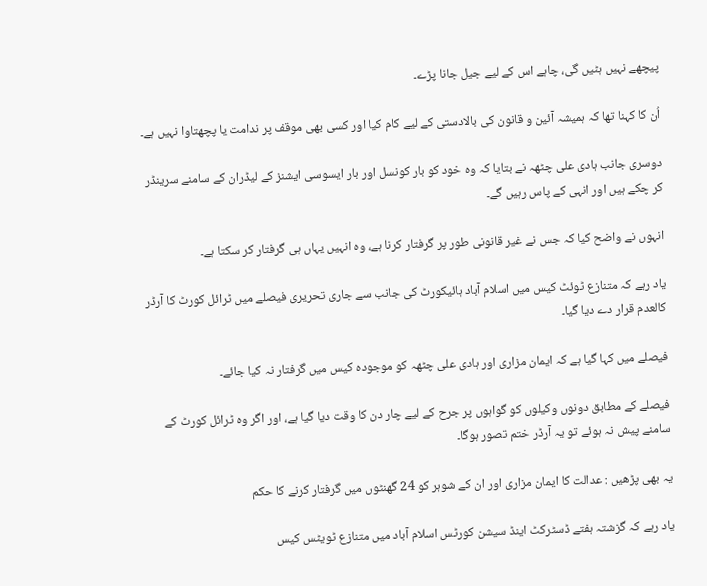پیچھے نہیں ہٹیں گی، چاہے اس کے لیے جیل جانا پڑے۔

اُن کا کہنا تھا کہ ہمیشہ آئین و قانون کی بالادستی کے لیے کام کیا اور کسی بھی موقف پر ندامت یا پچھتاوا نہیں ہے۔

دوسری جانب ہادی علی چٹھہ نے بتایا کہ وہ خود کو بار کونسل اور بار ایسوسی ایشنز کے لیڈران کے سامنے سرینڈر کر چکے ہیں اور انہی کے پاس رہیں گے۔

انہوں نے واضح کیا کہ جس نے غیر قانونی طور پر گرفتار کرنا ہے، وہ انہیں یہاں ہی گرفتار کر سکتا ہے۔

یاد رہے کہ متنازع ٹوئٹ کیس میں اسلام آباد ہائیکورٹ کی جانب سے جاری تحریری فیصلے میں ٹرائل کورٹ کا آرڈر کالعدم قرار دے دیا گیا۔

فیصلے میں کہا گیا ہے کہ ایمان مزاری اور ہادی علی چٹھہ کو موجودہ کیس میں گرفتار نہ کیا جائے۔

فیصلے کے مطابق دونوں وکیلوں کو گواہوں پر جرح کے لیے چار دن کا وقت دیا گیا ہے، اور اگر وہ ٹرائل کورٹ کے سامنے پیش نہ ہوئے تو یہ آرڈر ختم تصور ہوگا۔

یہ بھی پڑھیں : عدالت کا ایمان مزاری اور ان کے شوہر کو 24 گھنٹوں میں گرفتار کرنے کا حکم

یاد رہے کہ گزشتہ ہفتے ڈسٹرکٹ اینڈ سیشن کورٹس اسلام آباد میں متنازع ٹویٹس کیس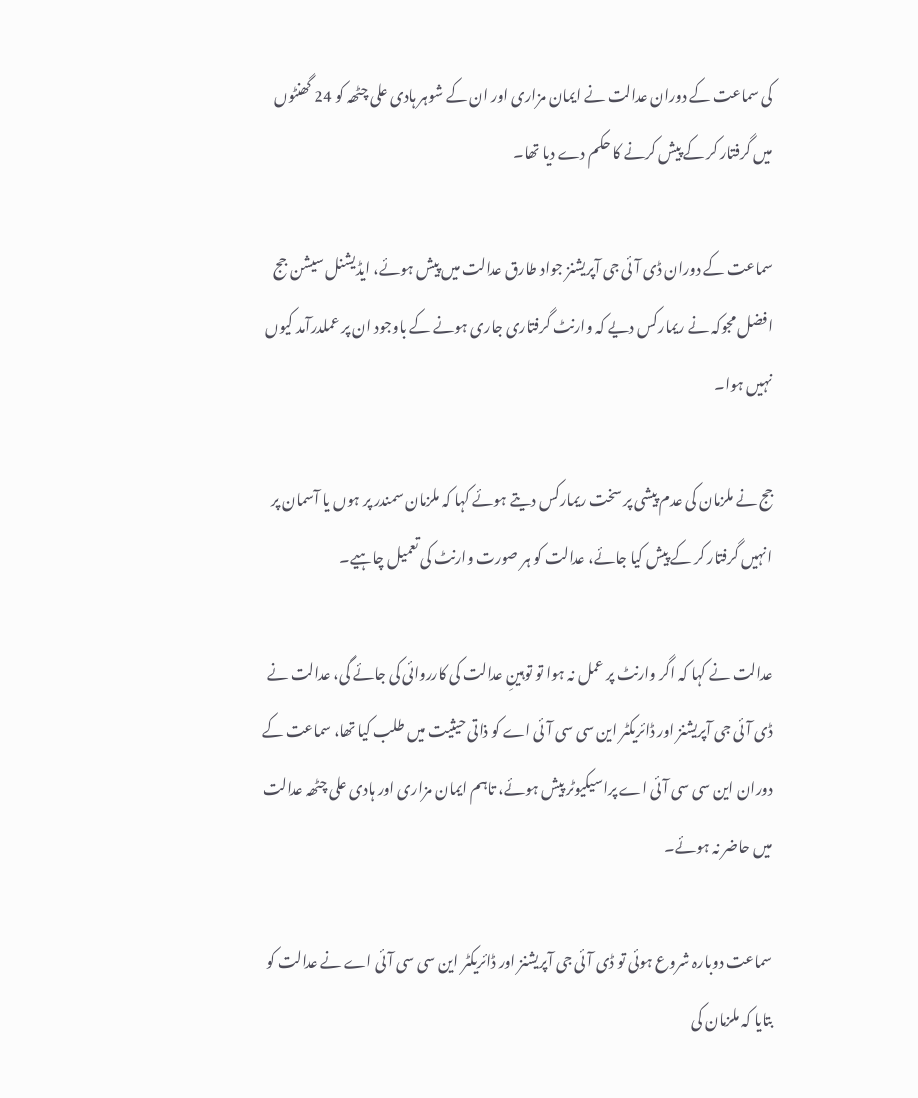کی سماعت کے دوران عدالت نے ایمان مزاری اور ان کے شوہر ہادی علی چٹھہ کو 24 گھنٹوں میں گرفتار کر کے پیش کرنے کا حکم دے دیا تھا۔

سماعت کے دوران ڈی آئی جی آپریشنز جواد طارق عدالت میں پیش ہوئے، ایڈیشنل سیشن جج افضل مجوکہ نے ریمارکس دیے کہ وارنٹ گرفتاری جاری ہونے کے باوجود ان پر عملدرآمد کیوں نہیں ہوا۔

جج نے ملزمان کی عدم پیشی پر سخت ریمارکس دیتے ہوئے کہا کہ ملزمان سمندر پر ہوں یا آسمان پر انہیں گرفتار کر کے پیش کیا جائے، عدالت کو ہر صورت وارنٹ کی تعمیل چاہیے۔

عدالت نے کہا کہ اگر وارنٹ پر عمل نہ ہوا تو توہینِ عدالت کی کارروائی کی جائے گی، عدالت نے ڈی آئی جی آپریشنز اور ڈائریکٹر این سی سی آئی اے کو ذاتی حیثیت میں طلب کیا تھا، سماعت کے دوران این سی سی آئی اے پراسیکیوٹر پیش ہوئے، تاہم ایمان مزاری اور ہادی علی چٹھہ عدالت میں حاضر نہ ہوئے۔

سماعت دوبارہ شروع ہوئی تو ڈی آئی جی آپریشنز اور ڈائریکٹر این سی سی آئی اے نے عدالت کو بتایا کہ ملزمان کی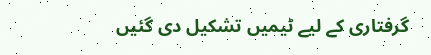گرفتاری کے لیے ٹیمیں تشکیل دی گئیں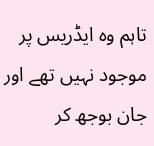تاہم وہ ایڈریس پر موجود نہیں تھے اور جان بوجھ کر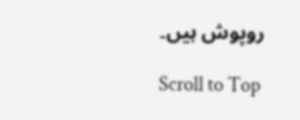روپوش ہیں۔

Scroll to Top